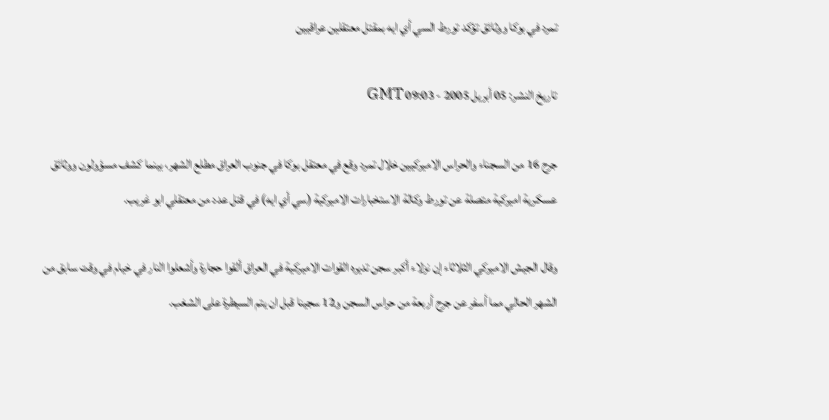تمرد في بوكا ووثائق تؤكد تورط السي أي ايه بمقتل معتقلين عراقيين

تاريخ النشر: 05 أبريل 2005 - 09:03 GMT

جرح 16 من السجناء والحراس الاميركيين خلال تمرد وقع في معتقل بوكا في جنوب العراق مطلع الشهر، بينما كشف مسؤولون ووثائق عسكرية اميركية متصلة عن تورط وكالة الاستخبارات الاميركية (سي أي ايه) في قتل عدد من معتقلي ابو غريب.

وقال الجيش الاميركي الثلاثاء إن نزلاء أكبر سجن تديره القوات الاميركية في العراق ألقوا حجارة وأشعلوا النار في خيام في وقت سابق من الشهر الحالي مما أسفر عن جرح أربعة من حراس السجن و12 سجينا قبل ان يتم السيطرة على الشغب.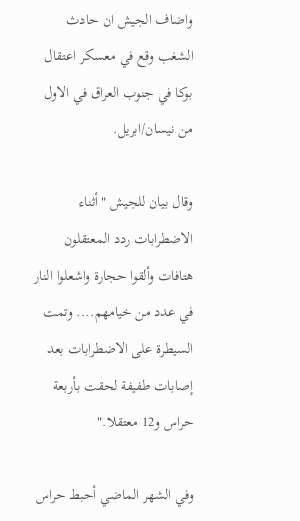واضاف الجيش ان حادث الشغب وقع في معسكر اعتقال بوكا في جنوب العراق في الاول من نيسان/ابريل.

وقال بيان للجيش "أثناء الاضطرابات ردد المعتقلون هتافات وألقوا حجارة واشعلوا النار في عدد من خيامهم.... وتمت السيطرة على الاضطرابات بعد إصابات طفيفة لحقت بأربعة حراس و12 معتقلا."

وفي الشهر الماضي أحبط حراس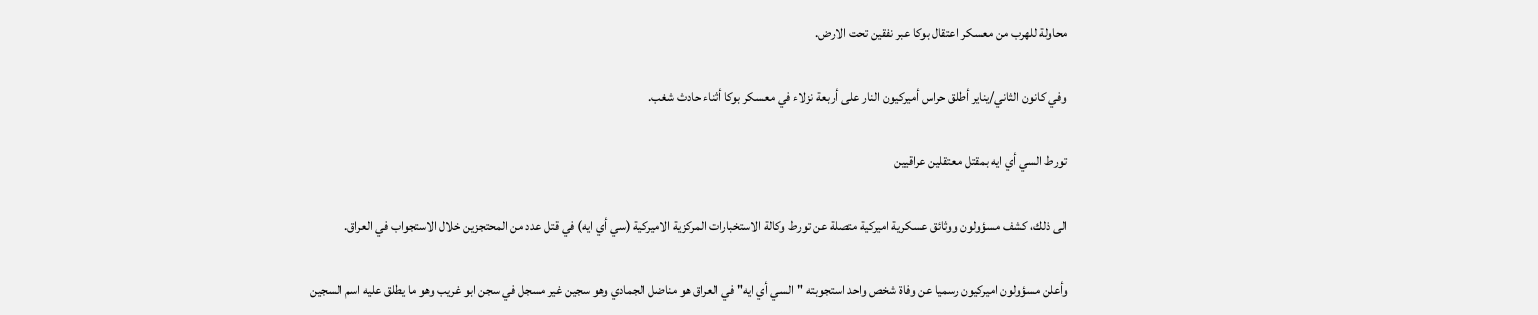محاولة للهرب من معسكر اعتقال بوكا عبر نفقين تحت الارض.

وفي كانون الثاني/يناير أطلق حراس أميركيون النار على أربعة نزلاء في معسكر بوكا أثناء حادث شغب.

تورط السي أي ايه بمقتل معتقلين عراقيين

الى ذلك، كشف مسؤولون ووثائق عسكرية اميركية متصلة عن تورط وكالة الاستخبارات المركزية الاميركية (سي أي ايه) في قتل عدد من المحتجزين خلال الاستجواب في العراق.

وأعلن مسؤولون اميركيون رسميا عن وفاة شخص واحد استجوبته "السي أي ايه" في العراق هو مناضل الجمادي وهو سجين غير مسجل في سجن ابو غريب وهو ما يطلق عليه اسم السجين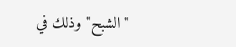"الشبح" وذلك في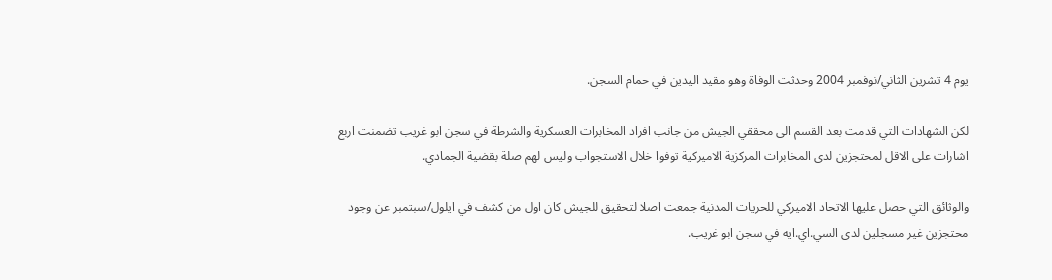يوم 4 تشرين الثاني/نوفمبر 2004 وحدثت الوفاة وهو مقيد اليدين في حمام السجن.

لكن الشهادات التي قدمت بعد القسم الى محققي الجيش من جانب افراد المخابرات العسكرية والشرطة في سجن ابو غريب تضمنت اربع اشارات على الاقل لمحتجزين لدى المخابرات المركزية الاميركية توفوا خلال الاستجواب وليس لهم صلة بقضية الجمادي.

والوثائق التي حصل عليها الاتحاد الاميركي للحريات المدنية جمعت اصلا لتحقيق للجيش كان اول من كشف في ايلول/سبتمبر عن وجود محتجزين غير مسجلين لدى السي.اي.ايه في سجن ابو غريب.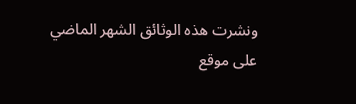ونشرت هذه الوثائق الشهر الماضي على موقع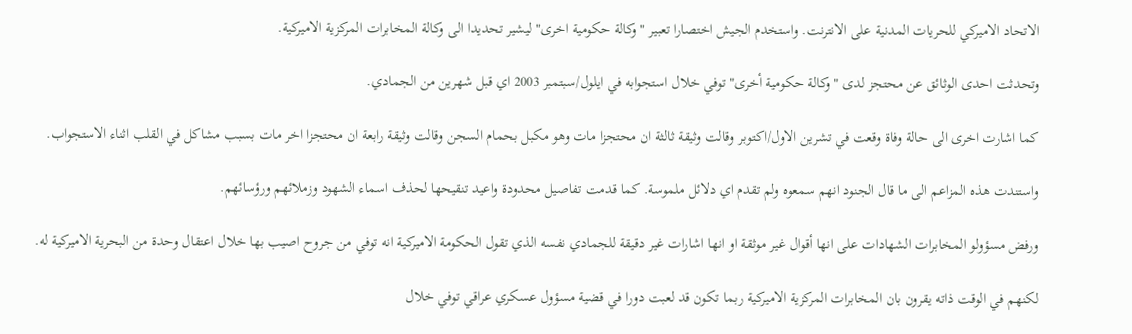الاتحاد الاميركي للحريات المدنية على الانترنت. واستخدم الجيش اختصارا تعبير "وكالة حكومية اخرى" ليشير تحديدا الى وكالة المخابرات المركزية الاميركية.

وتحدثت احدى الوثائق عن محتجز لدى "وكالة حكومية أخرى" توفي خلال استجوابه في ايلول/سبتمبر 2003 اي قبل شهرين من الجمادي.

كما اشارت اخرى الى حالة وفاة وقعت في تشرين الاول/اكتوبر وقالت وثيقة ثالثة ان محتجزا مات وهو مكبل بحمام السجن وقالت وثيقة رابعة ان محتجزا اخر مات بسبب مشاكل في القلب اثناء الاستجواب.

واستندت هذه المزاعم الى ما قال الجنود انهم سمعوه ولم تقدم اي دلائل ملموسة. كما قدمت تفاصيل محدودة واعيد تنقيحها لحذف اسماء الشهود وزملائهم ورؤسائهم.

ورفض مسؤولو المخابرات الشهادات على انها أقوال غير موثقة او انها اشارات غير دقيقة للجمادي نفسه الذي تقول الحكومة الاميركية انه توفي من جروح اصيب بها خلال اعتقال وحدة من البحرية الاميركية له.

لكنهم في الوقت ذاته يقرون بان المخابرات المركزية الاميركية ربما تكون قد لعبت دورا في قضية مسؤول عسكري عراقي توفي خلال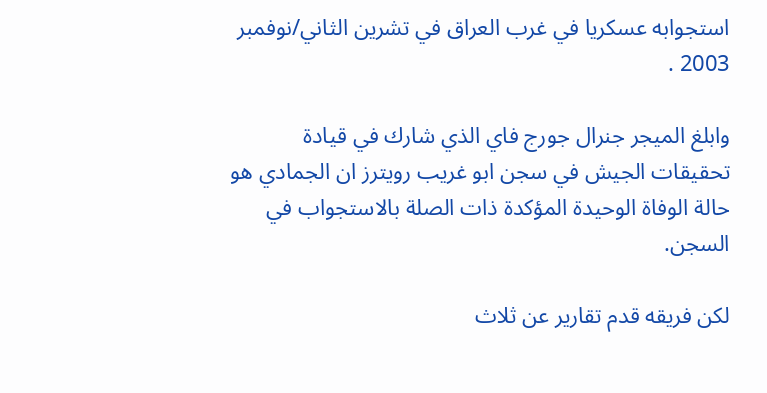استجوابه عسكريا في غرب العراق في تشرين الثاني/نوفمبر 2003 .

وابلغ الميجر جنرال جورج فاي الذي شارك في قيادة تحقيقات الجيش في سجن ابو غريب رويترز ان الجمادي هو حالة الوفاة الوحيدة المؤكدة ذات الصلة بالاستجواب في السجن.

لكن فريقه قدم تقارير عن ثلاث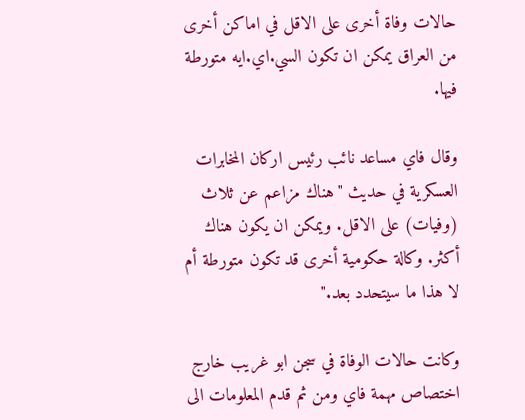حالات وفاة أخرى على الاقل في اماكن أخرى من العراق يمكن ان تكون السي.اي.ايه متورطة فيها.

وقال فاي مساعد نائب رئيس اركان المخابرات العسكرية في حديث "هناك مزاعم عن ثلاث (وفيات) على الاقل. ويمكن ان يكون هناك أكثر. وكالة حكومية أخرى قد تكون متورطة أم لا هذا ما سيتحدد بعد."

وكانت حالات الوفاة في سجن ابو غريب خارج اختصاص مهمة فاي ومن ثم قدم المعلومات الى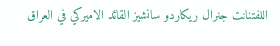اللفتنانت جنرال ريكاردو سانشيز القائد الاميركي في العراق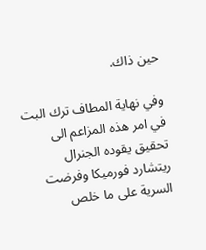حين ذاك.

وفي نهاية المطاف ترك البت في امر هذه المزاعم الى تحقيق يقوده الجنرال ريتشارد فورميكا وفرضت السرية على ما خلص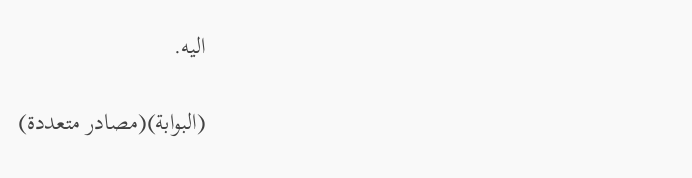اليه.

(البوابة)(مصادر متعددة)